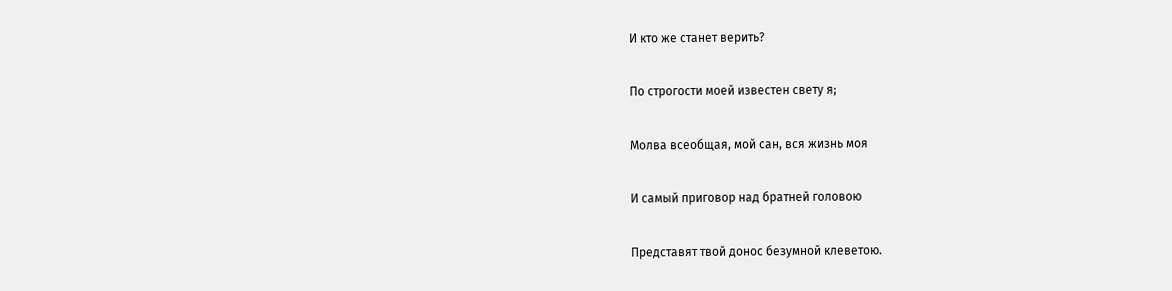И кто же станет верить?

По строгости моей известен свету я;

Молва всеобщая, мой сан, вся жизнь моя

И самый приговор над братней головою

Представят твой донос безумной клеветою.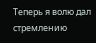Теперь я волю дал стремлению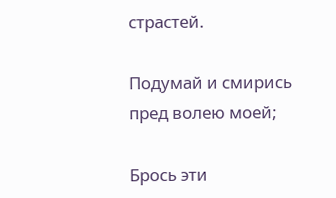страстей.

Подумай и смирись пред волею моей;

Брось эти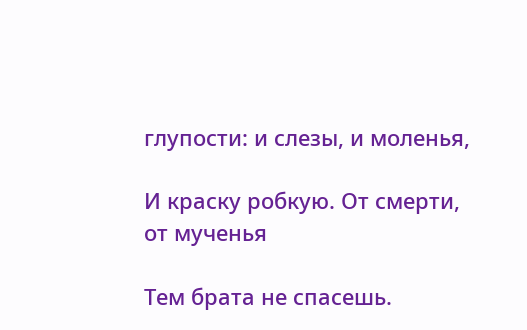глупости: и слезы, и моленья,

И краску робкую. От смерти, от мученья

Тем брата не спасешь.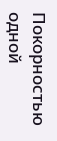Покорностью одной